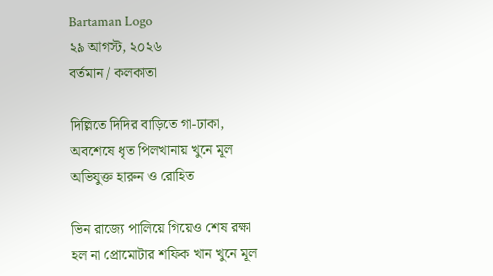Bartaman Logo
২৯ আগস্ট, ২০২৬
বর্তমান / কলকাতা

দিল্লিতে দিদির বাড়িতে গা-ঢাকা, অবশেষে ধৃত পিলখানায় খুনে মূল অভিযুক্ত হারুন ও রোহিত

ভিন রাজ্যে পালিয়ে গিয়েও শেষ রক্ষা হল না প্রোমোটার শফিক খান খুনে মূল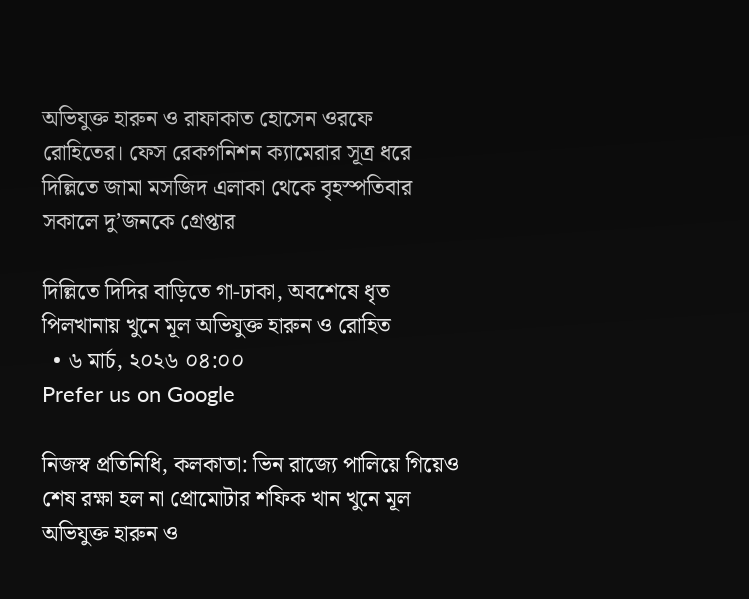অভিযুক্ত হারুন ও রাফাকাত হোসেন ওরফে রোহিতের। ফেস রেকগনিশন ক্যামেরার সূত্র ধরে দিল্লিতে জামা মসজিদ এলাকা থেকে বৃহস্পতিবার সকালে দু’জনকে গ্রেপ্তার

দিল্লিতে দিদির বাড়িতে গা-ঢাকা, অবশেষে ধৃত পিলখানায় খুনে মূল অভিযুক্ত হারুন ও রোহিত
  • ৬ মার্চ, ২০২৬ ০৪:০০
Prefer us on Google

নিজস্ব প্রতিনিধি, কলকাতা: ভিন রাজ্যে পালিয়ে গিয়েও শেষ রক্ষা হল না প্রোমোটার শফিক খান খুনে মূল অভিযুক্ত হারুন ও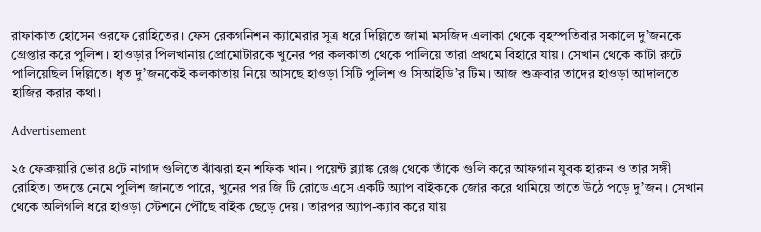রাফাকাত হোসেন ওরফে রোহিতের। ফেস রেকগনিশন ক্যামেরার সূত্র ধরে দিল্লিতে জামা মসজিদ এলাকা থেকে বৃহস্পতিবার সকালে দু’জনকে গ্রেপ্তার করে পুলিশ। হাওড়ার পিলখানায় প্রোমোটারকে খুনের পর কলকাতা থেকে পালিয়ে তারা প্রথমে বিহারে যায়। সেখান থেকে কাটা রুটে পালিয়েছিল দিল্লিতে। ধৃত দু’জনকেই কলকাতায় নিয়ে আসছে হাওড়া সিটি পুলিশ ও সিআইডি’র টিম। আজ শুক্রবার তাদের হাওড়া আদালতে হাজির করার কথা।

Advertisement

২৫ ফেব্রুয়ারি ভোর ৪টে নাগাদ গুলিতে ঝাঁঝরা হন শফিক খান। পয়েন্ট ব্ল্যাঙ্ক রেঞ্জ থেকে তাঁকে গুলি করে আফগান যুবক হারুন ও তার সঙ্গী রোহিত। তদন্তে নেমে পুলিশ জানতে পারে, খুনের পর জি টি রোডে এসে একটি অ্যাপ বাইককে জোর করে থামিয়ে তাতে উঠে পড়ে দু’জন। সেখান থেকে অলিগলি ধরে হাওড়া স্টেশনে পৌঁছে বাইক ছেড়ে দেয়। তারপর অ্যাপ-ক্যাব করে যায়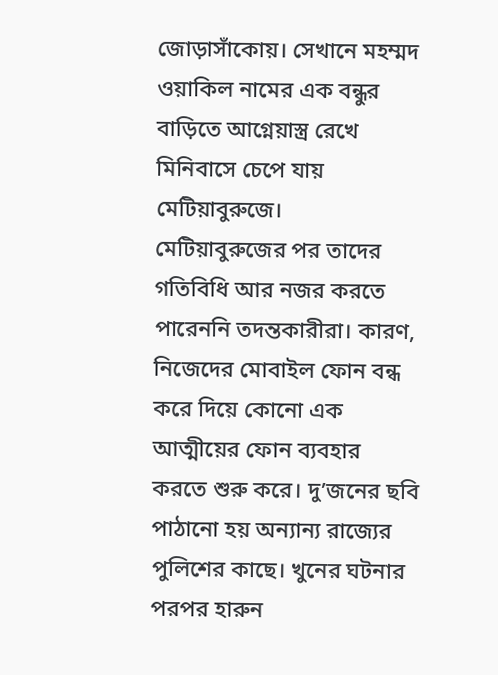জোড়াসাঁকোয়। সেখানে মহম্মদ ওয়াকিল নামের এক বন্ধুর বাড়িতে আগ্নেয়াস্ত্র রেখে মিনিবাসে চেপে যায় মেটিয়াবুরুজে।
মেটিয়াবুরুজের পর তাদের গতিবিধি আর নজর করতে পারেননি তদন্তকারীরা। কারণ, নিজেদের মোবাইল ফোন বন্ধ করে দিয়ে কোনো এক আত্মীয়ের ফোন ব্যবহার করতে শুরু করে। দু’জনের ছবি পাঠানো হয় অন্যান্য রাজ্যের পুলিশের কাছে। খুনের ঘটনার পরপর হারুন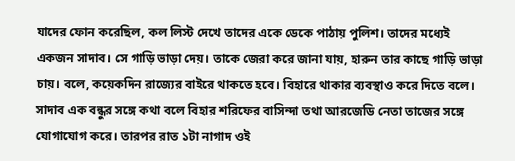যাদের ফোন করেছিল, কল লিস্ট দেখে তাদের একে ডেকে পাঠায় পুলিশ। তাদের মধ্যেই একজন সাদাব। সে গাড়ি ভাড়া দেয়। তাকে জেরা করে জানা যায়, হারুন তার কাছে গাড়ি ভাড়া চায়। বলে, কয়েকদিন রাজ্যের বাইরে থাকতে হবে। বিহারে থাকার ব্যবস্থাও করে দিতে বলে। সাদাব এক বন্ধুর সঙ্গে কথা বলে বিহার শরিফের বাসিন্দা তথা আরজেডি নেতা তাজের সঙ্গে যোগাযোগ করে। তারপর রাত ১টা নাগাদ ওই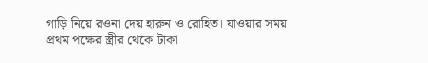গাড়ি নিয়ে রওনা দেয় হারুন ও রোহিত। যাওয়ার সময় প্রথম পক্ষের স্ত্রীর থেকে টাকা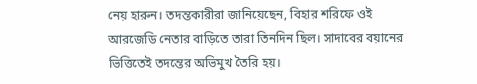নেয় হারুন। তদন্তকারীরা জানিয়েছেন, বিহার শরিফে ওই আরজেডি নেতার বাড়িতে তারা তিনদিন ছিল। সাদাবের বয়ানের ভিত্তিতেই তদন্তের অভিমুখ তৈরি হয়।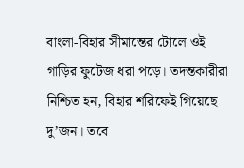বাংলা-বিহার সীমান্তের টোলে ওই গাড়ির ফুটেজ ধরা পড়ে। তদন্তকারীরা নিশ্চিত হন, বিহার শরিফেই গিয়েছে দু’জন। তবে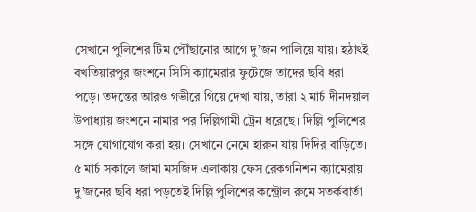সেখানে পুলিশের টিম পৌঁছানোর আগে দু’জন পালিয়ে যায়। হঠাৎই বখতিয়ারপুর জংশনে সিসি ক্যামেরার ফুটেজে তাদের ছবি ধরা পড়ে। তদন্তের আরও গভীরে গিয়ে দেখা যায়, তারা ২ মার্চ দীনদয়াল উপাধ্যায় জংশনে নামার পর দিল্লিগামী ট্রেন ধরেছে। দিল্লি পুলিশের সঙ্গে যোগাযোগ করা হয়। সেখানে নেমে হারুন যায় দিদির বাড়িতে। ৫ মার্চ সকালে জামা মসজিদ এলাকায় ফেস রেকগনিশন ক্যামেরায় দু’জনের ছবি ধরা পড়তেই দিল্লি পুলিশের কন্ট্রোল রুমে সতর্কবার্তা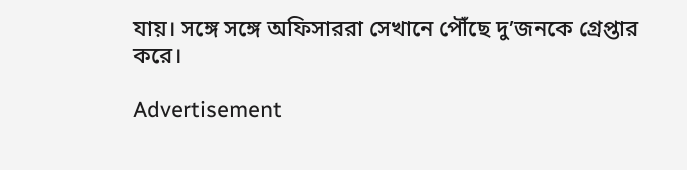যায়। সঙ্গে সঙ্গে অফিসাররা সেখানে পৌঁছে দু’জনকে গ্রেপ্তার করে।

Advertisement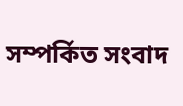সম্পর্কিত সংবাদ